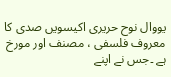یووال نوح حریری اکیسویں صدی کا معروف فلسفی ، مصنف اور مورخ ہے ۔جس نے اپنے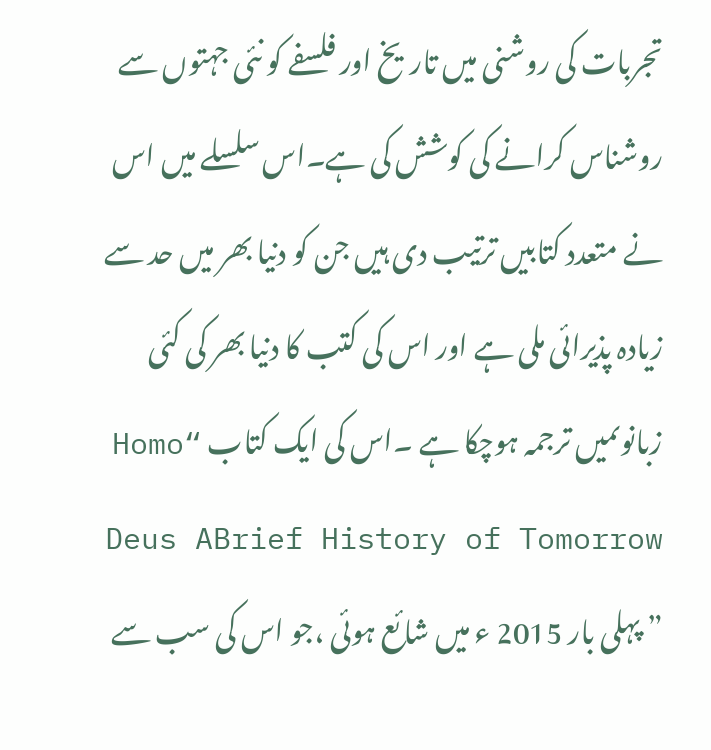تجربات کی روشنی میں تاریخ اور فلسفے کو نئی جہتوں سے روشناس کرانے کی کوشش کی ہے۔اس سلسلے میں اس نے متعدد کتابیں ترتیب دی ہیں جن کو دنیا بھر میں حد سے زیادہ پذیرائی ملی ہے اور اس کی کتب کا دنیا بھر کی کئی زبانوںمیں ترجمہ ہوچکا ہے ۔اس کی ایک کتاب “Homo Deus ABrief History of Tomorrow ” پہلی بار 2015 ء میں شائع ہوئی ،جو اس کی سب سے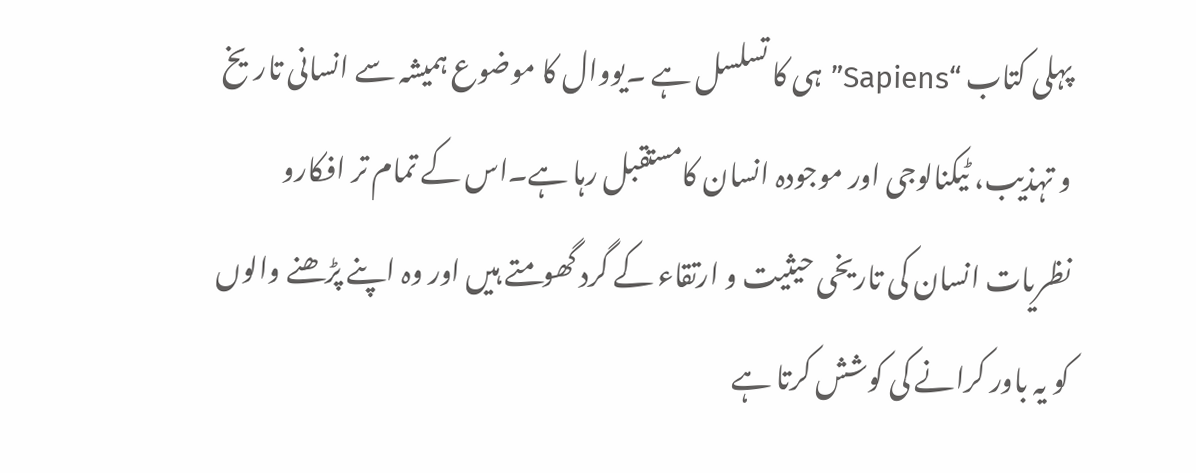پہلی کتاب “Sapiens” ہی کا تسلسل ہے ۔یووال کا موضوع ہمیشہ سے انسانی تاریخ و تہذیب، ٹیکنالوجی اور موجودہ انسان کامستقبل رہا ہے۔اس کے تمام تر افکارو نظریات انسان کی تاریخی حیثیت و ارتقاء کے گرد گھومتے ہیں اور وہ اپنے پڑھنے والوں کو یہ باور کرانے کی کوشش کرتا ہے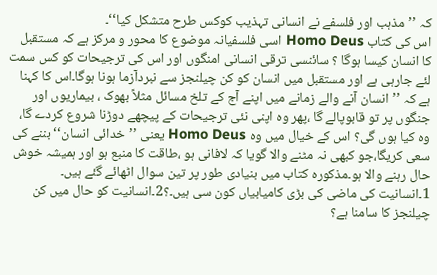کہ ’’مذہب اور فلسفے نے انسانی تہذیب کوکس طرح متشکل کیا‘‘۔
اس کی کتاب Homo Deus اسی فلسفیانہ موضوع کا محور و مرکز ہے کہ مستقبل کا انسان کیسا ہوگا ؟ سائنسی ترقی انسانی امنگوں اور اس کی ترجیحات کو کس سمت لئے جارہی ہے اور مستقبل میں انسان کو کن چیلنجز سے نبردآزما ہونا ہوگا۔اس کا کہنا ہے کہ ’’انسان آنے والے زمانے میں اپنے آج کے تلخ مسائل مثلاً بھوک ، بیماریوں اور جنگوں پر تو قابوپالے گا ،پھر وہ اپنی نئی ترجیحات کے پیچھے دوڑنا شروع کردے گا، وہ کیا ہوں گی؟ اس کے خیال میں وہ Homo Deus یعنی ’’خدائی انسان‘‘بننے کی سعی کریگا،جو کبھی نہ مٹنے والا گویا کہ لافانی ہو ،طاقت کا منبع ہو اور ہمیشہ خوش حال رہنے والا ہو۔مذکورہ کتاب میں بنیادی طور پر تین سوال اٹھائے گئے ہیں۔
1۔انسانیت کی ماضی کی بڑی کامیابیاں کون سی ہیں۔؟2۔انسانیت کو حال میں کن چیلنجز کا سامنا ہے؟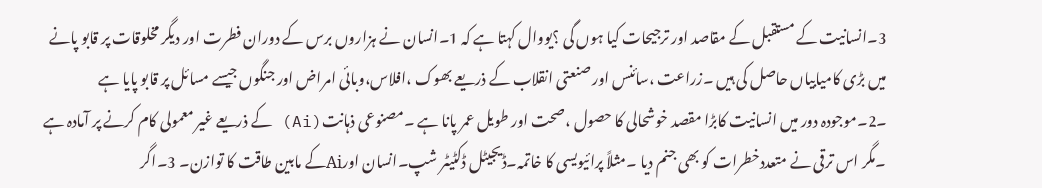3۔انسانیت کے مستقبل کے مقاصد اور ترجیحات کیا ہوں گی ؟یووال کہتا ہے کہ 1۔انسان نے ہزاروں برس کے دوران فطرت اور دیگر مخلوقات پر قابو پانے میں بڑی کامیابیاں حاصل کی ہیں ۔زراعت ،سائنس اور صنعتی انقلاب کے ذریعے بھوک ،افلاس،وبائی امراض اور جنگوں جیسے مسائل پر قابو پایا ہے ۔2۔موجودہ دور میں انسانیت کابڑا مقصد خوشحالی کا حصول ،صحت اور طویل عمر پانا ہے ۔مصنوعی ذہانت(Ai) کے ذریعے غیر معمولی کام کرنے پر آمادہ ہے ۔مگر اس ترقی نے متعددخطرات کو بھی جنم دیا ۔مثلاً پرائیویسی کا خاتمہ۔ڈیجیٹل ڈکٹیٹر شپ۔انسان اورAiکے مابین طاقت کا توازن۔ 3۔اگر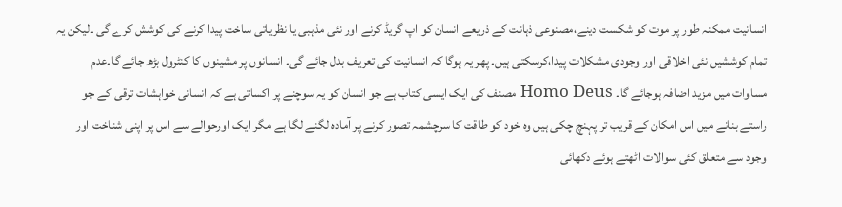انسانیت ممکنہ طور پر موت کو شکست دینے،مصنوعی ذہانت کے ذریعے انسان کو اپ گریڈ کرنے اور نئی مذہبی یا نظریاتی ساخت پیدا کرنے کی کوشش کرے گی ۔لیکن یہ تمام کوششیں نئی اخلاقی اور وجودی مشکلات پیدا،کرسکتی ہیں۔ پھر یہ ہوگا کہ انسانیت کی تعریف بدل جائے گی۔ انسانوں پر مشینوں کا کنٹرول بڑھ جائے گا۔عدم مساوات میں مزید اضافہ ہوجائے گا۔ Homo Deus مصنف کی ایک ایسی کتاب ہے جو انسان کو یہ سوچنے پر اکساتی ہے کہ انسانی خواہشات ترقی کے جو راستے بنانے میں اس امکان کے قریب تر پہنچ چکی ہیں وہ خود کو طاقت کا سرچشمہ تصور کرنے پر آمادہ لگنے لگا ہے مگر ایک اورحوالے سے اس پر اپنی شناخت اور وجود سے متعلق کئی سوالات اٹھتے ہوئے دکھائی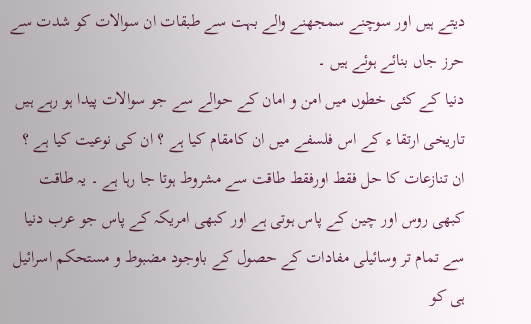دیتے ہیں اور سوچنے سمجھنے والے بہت سے طبقات ان سوالات کو شدت سے حرز جاں بنائے ہوئے ہیں ۔
دنیا کے کئی خطوں میں امن و امان کے حوالے سے جو سوالات پیدا ہو رہے ہیں تاریخی ارتقا ء کے اس فلسفے میں ان کامقام کیا ہے ؟ ان کی نوعیت کیا ہے ؟ ان تنازعات کا حل فقط اورفقط طاقت سے مشروط ہوتا جا رہا ہے ۔ یہ طاقت کبھی روس اور چین کے پاس ہوتی ہے اور کبھی امریکہ کے پاس جو عرب دنیا سے تمام تر وسائیلی مفادات کے حصول کے باوجود مضبوط و مستحکم اسرائیل ہی کو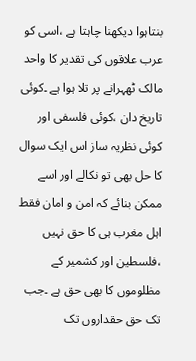بنتاہوا دیکھنا چاہتا ہے ،اسی کو عرب علاقوں کی تقدیر کا واحد مالک ٹھہرانے پر تلا ہوا ہے ۔کوئی تاریخ دان ،کوئی فلسفی اور کوئی نظریہ ساز اس ایک سوال کا حل بھی تو نکالے اور اسے ممکن بنائے کہ امن و امان فقط اہل مغرب ہی کا حق نہیں ،فلسطین اور کشمیر کے مظلوموں کا بھی حق ہے ۔جب تک حق حقداروں تک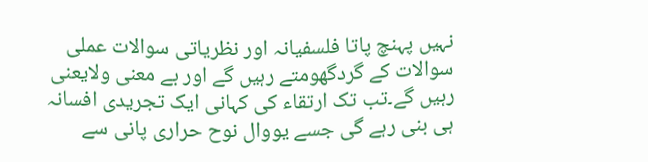نہیں پہنچ پاتا فلسفیانہ اور نظریاتی سوالات عملی سوالات کے گردگھومتے رہیں گے اور بے معنی ولایعنی رہیں گے۔تب تک ارتقاء کی کہانی ایک تجریدی افسانہ ہی بنی رہے گی جسے یووال نوح حراری پانی سے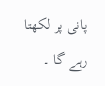پانی پر لکھتا رہے گا ۔